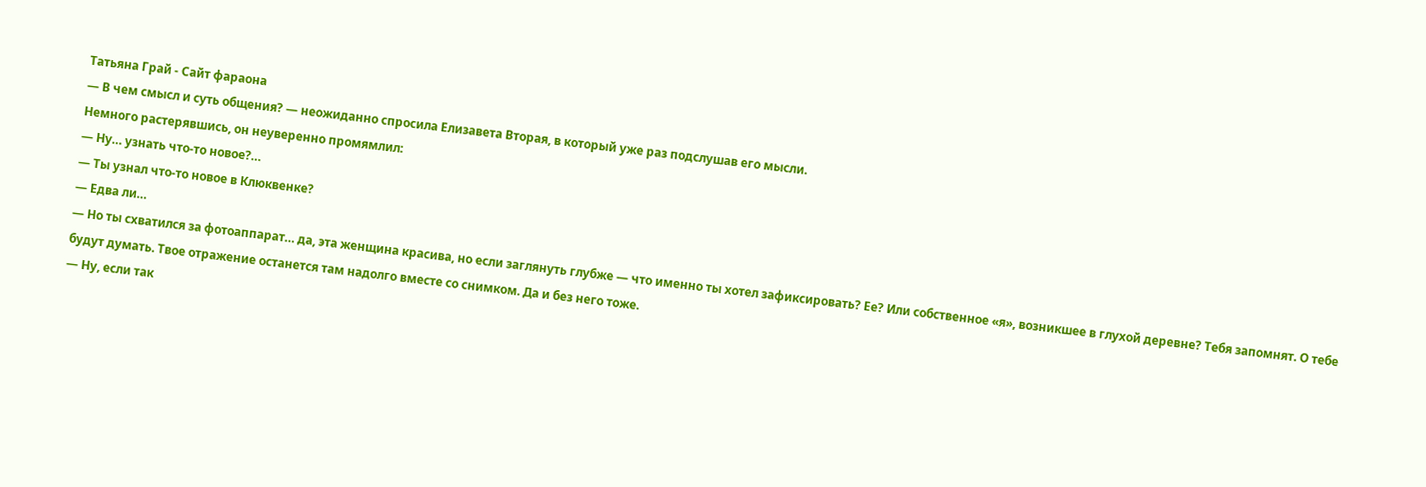Татьяна Грай - Сайт фараона
— В чем смысл и суть общения? — неожиданно спросила Елизавета Вторая, в который уже раз подслушав его мысли.
Немного растерявшись, он неуверенно промямлил:
— Ну… узнать что-то новое?…
— Ты узнал что-то новое в Клюквенке?
— Едва ли…
— Но ты схватился за фотоаппарат… да, эта женщина красива, но если заглянуть глубже — что именно ты хотел зафиксировать? Ее? Или собственное «я», возникшее в глухой деревне? Тебя запомнят. О тебе будут думать. Твое отражение останется там надолго вместе со снимком. Да и без него тоже.
— Ну, если так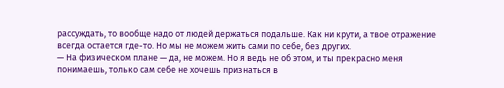рассуждать, то вообще надо от людей держаться подальше. Как ни крути, а твое отражение всегда остается где-то. Но мы не можем жить сами по себе, без других.
— На физическом плане — да, не можем. Но я ведь не об этом, и ты прекрасно меня понимаешь, только сам себе не хочешь признаться в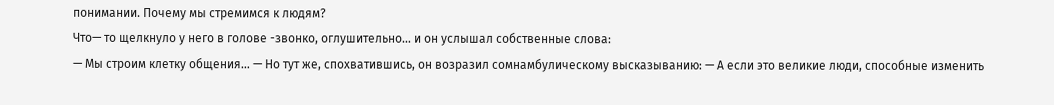понимании. Почему мы стремимся к людям?
Что— то щелкнуло у него в голове -звонко, оглушительно… и он услышал собственные слова:
— Мы строим клетку общения… — Но тут же, спохватившись, он возразил сомнамбулическому высказыванию: — А если это великие люди, способные изменить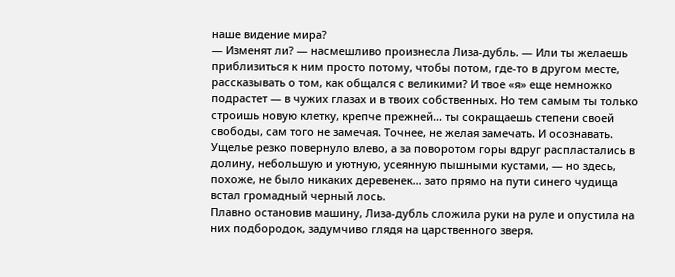наше видение мира?
— Изменят ли? — насмешливо произнесла Лиза-дубль. — Или ты желаешь приблизиться к ним просто потому, чтобы потом, где-то в другом месте, рассказывать о том, как общался с великими? И твое «я» еще немножко подрастет — в чужих глазах и в твоих собственных. Но тем самым ты только строишь новую клетку, крепче прежней… ты сокращаешь степени своей свободы, сам того не замечая. Точнее, не желая замечать. И осознавать.
Ущелье резко повернуло влево, а за поворотом горы вдруг распластались в долину, небольшую и уютную, усеянную пышными кустами, — но здесь, похоже, не было никаких деревенек… зато прямо на пути синего чудища встал громадный черный лось.
Плавно остановив машину, Лиза-дубль сложила руки на руле и опустила на них подбородок, задумчиво глядя на царственного зверя.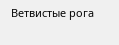Ветвистые рога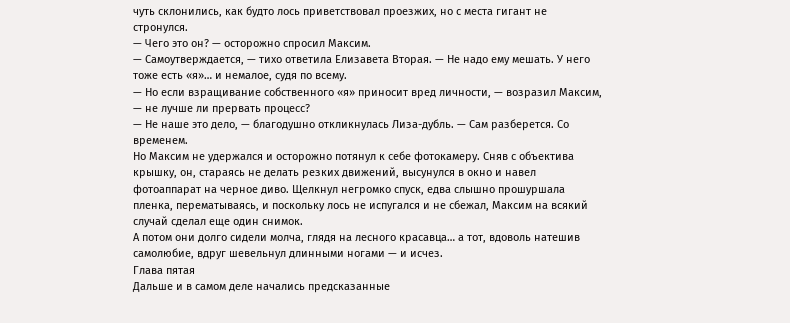чуть склонились, как будто лось приветствовал проезжих, но с места гигант не стронулся.
— Чего это он? — осторожно спросил Максим.
— Самоутверждается, — тихо ответила Елизавета Вторая. — Не надо ему мешать. У него тоже есть «я»… и немалое, судя по всему.
— Но если взращивание собственного «я» приносит вред личности, — возразил Максим, — не лучше ли прервать процесс?
— Не наше это дело, — благодушно откликнулась Лиза-дубль. — Сам разберется. Со временем.
Но Максим не удержался и осторожно потянул к себе фотокамеру. Сняв с объектива крышку, он, стараясь не делать резких движений, высунулся в окно и навел фотоаппарат на черное диво. Щелкнул негромко спуск, едва слышно прошуршала пленка, перематываясь, и поскольку лось не испугался и не сбежал, Максим на всякий случай сделал еще один снимок.
А потом они долго сидели молча, глядя на лесного красавца… а тот, вдоволь натешив самолюбие, вдруг шевельнул длинными ногами — и исчез.
Глава пятая
Дальше и в самом деле начались предсказанные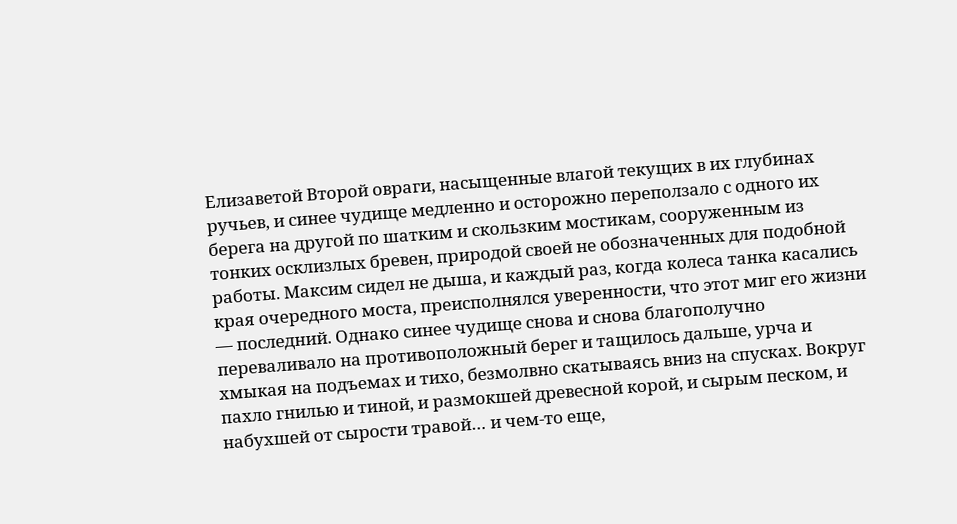Елизаветой Второй овраги, насыщенные влагой текущих в их глубинах ручьев, и синее чудище медленно и осторожно переползало с одного их берега на другой по шатким и скользким мостикам, сооруженным из тонких осклизлых бревен, природой своей не обозначенных для подобной работы. Максим сидел не дыша, и каждый раз, когда колеса танка касались края очередного моста, преисполнялся уверенности, что этот миг его жизни — последний. Однако синее чудище снова и снова благополучно переваливало на противоположный берег и тащилось дальше, урча и хмыкая на подъемах и тихо, безмолвно скатываясь вниз на спусках. Вокруг пахло гнилью и тиной, и размокшей древесной корой, и сырым песком, и набухшей от сырости травой… и чем-то еще,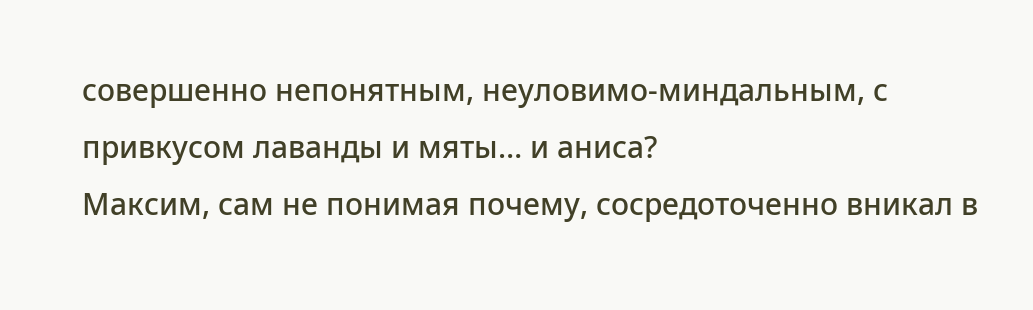совершенно непонятным, неуловимо-миндальным, с привкусом лаванды и мяты… и аниса?
Максим, сам не понимая почему, сосредоточенно вникал в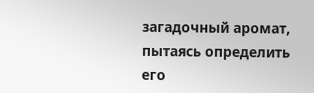загадочный аромат, пытаясь определить его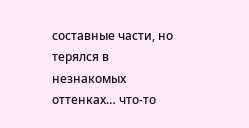составные части, но терялся в незнакомых оттенках… что-то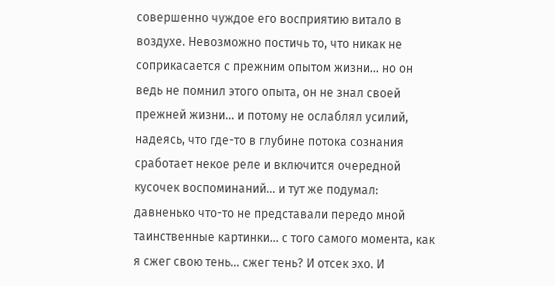совершенно чуждое его восприятию витало в воздухе. Невозможно постичь то, что никак не соприкасается с прежним опытом жизни… но он ведь не помнил этого опыта, он не знал своей прежней жизни… и потому не ослаблял усилий, надеясь, что где-то в глубине потока сознания сработает некое реле и включится очередной кусочек воспоминаний… и тут же подумал: давненько что-то не представали передо мной таинственные картинки… с того самого момента, как я сжег свою тень… сжег тень? И отсек эхо. И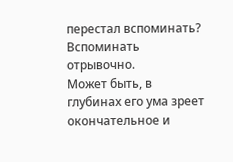перестал вспоминать? Вспоминать отрывочно.
Может быть, в глубинах его ума зреет окончательное и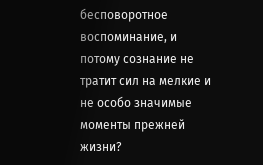бесповоротное воспоминание, и потому сознание не тратит сил на мелкие и не особо значимые моменты прежней жизни?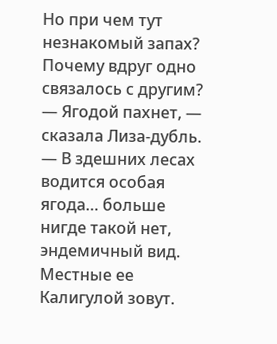Но при чем тут незнакомый запах? Почему вдруг одно связалось с другим?
— Ягодой пахнет, — сказала Лиза-дубль. — В здешних лесах водится особая ягода… больше нигде такой нет, эндемичный вид. Местные ее Калигулой зовут.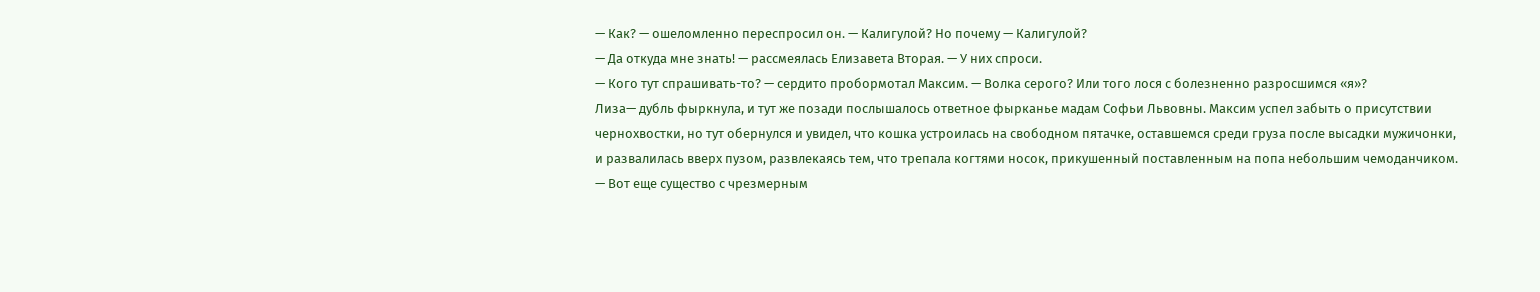— Как? — ошеломленно переспросил он. — Калигулой? Но почему — Калигулой?
— Да откуда мне знать! — рассмеялась Елизавета Вторая. — У них спроси.
— Кого тут спрашивать-то? — сердито пробормотал Максим. — Волка серого? Или того лося с болезненно разросшимся «я»?
Лиза— дубль фыркнула, и тут же позади послышалось ответное фырканье мадам Софьи Львовны. Максим успел забыть о присутствии чернохвостки, но тут обернулся и увидел, что кошка устроилась на свободном пятачке, оставшемся среди груза после высадки мужичонки, и развалилась вверх пузом, развлекаясь тем, что трепала когтями носок, прикушенный поставленным на попа небольшим чемоданчиком.
— Вот еще существо с чрезмерным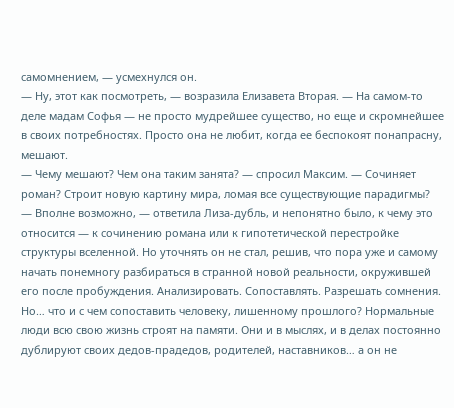самомнением, — усмехнулся он.
— Ну, этот как посмотреть, — возразила Елизавета Вторая. — На самом-то деле мадам Софья — не просто мудрейшее существо, но еще и скромнейшее в своих потребностях. Просто она не любит, когда ее беспокоят понапрасну, мешают.
— Чему мешают? Чем она таким занята? — спросил Максим. — Сочиняет роман? Строит новую картину мира, ломая все существующие парадигмы?
— Вполне возможно, — ответила Лиза-дубль, и непонятно было, к чему это относится — к сочинению романа или к гипотетической перестройке структуры вселенной. Но уточнять он не стал, решив, что пора уже и самому начать понемногу разбираться в странной новой реальности, окружившей его после пробуждения. Анализировать. Сопоставлять. Разрешать сомнения.
Но… что и с чем сопоставить человеку, лишенному прошлого? Нормальные люди всю свою жизнь строят на памяти. Они и в мыслях, и в делах постоянно дублируют своих дедов-прадедов, родителей, наставников… а он не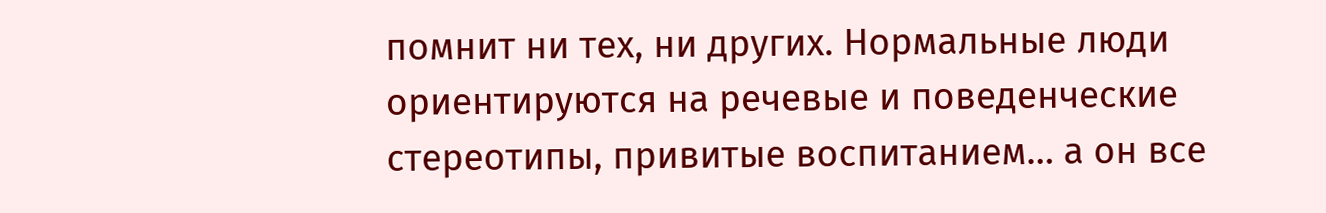помнит ни тех, ни других. Нормальные люди ориентируются на речевые и поведенческие стереотипы, привитые воспитанием… а он все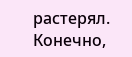растерял. Конечно,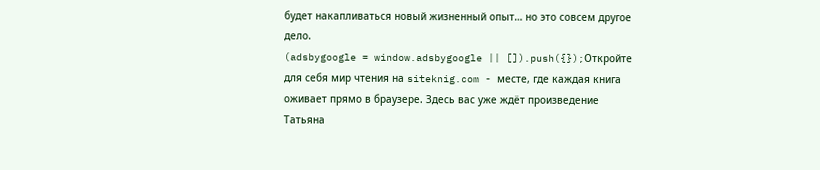будет накапливаться новый жизненный опыт… но это совсем другое дело.
(adsbygoogle = window.adsbygoogle || []).push({});Откройте для себя мир чтения на siteknig.com - месте, где каждая книга оживает прямо в браузере. Здесь вас уже ждёт произведение Татьяна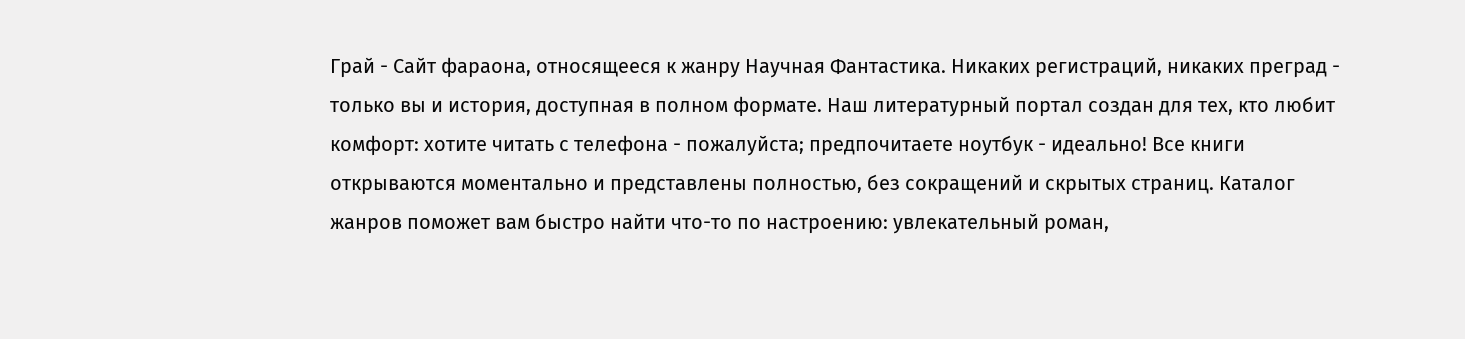Грай - Сайт фараона, относящееся к жанру Научная Фантастика. Никаких регистраций, никаких преград - только вы и история, доступная в полном формате. Наш литературный портал создан для тех, кто любит комфорт: хотите читать с телефона - пожалуйста; предпочитаете ноутбук - идеально! Все книги открываются моментально и представлены полностью, без сокращений и скрытых страниц. Каталог жанров поможет вам быстро найти что-то по настроению: увлекательный роман,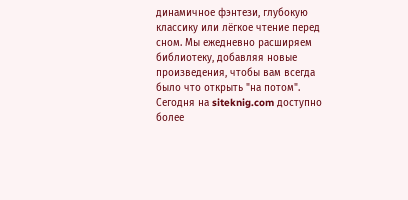динамичное фэнтези, глубокую классику или лёгкое чтение перед сном. Мы ежедневно расширяем библиотеку, добавляя новые произведения, чтобы вам всегда было что открыть "на потом". Сегодня на siteknig.com доступно более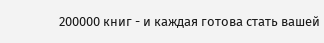200000 книг - и каждая готова стать вашей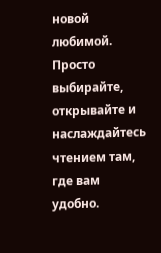новой любимой. Просто выбирайте, открывайте и наслаждайтесь чтением там, где вам удобно.